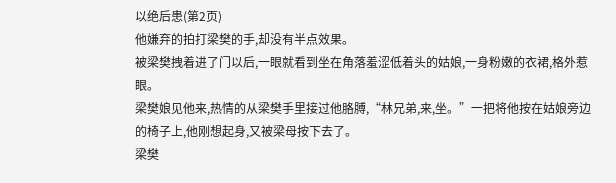以绝后患(第2页)
他嫌弃的拍打梁樊的手,却没有半点效果。
被梁樊拽着进了门以后,一眼就看到坐在角落羞涩低着头的姑娘,一身粉嫩的衣裙,格外惹眼。
梁樊娘见他来,热情的从梁樊手里接过他胳膊,“林兄弟,来,坐。”一把将他按在姑娘旁边的椅子上,他刚想起身,又被梁母按下去了。
梁樊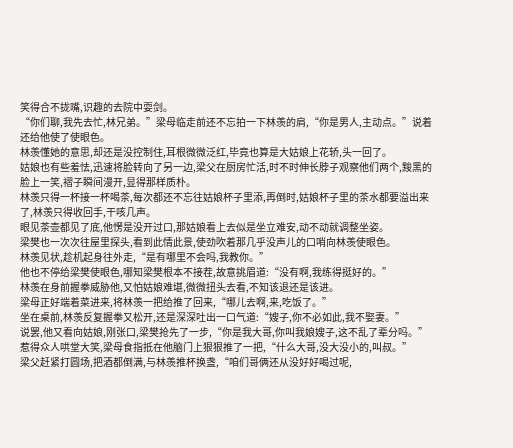笑得合不拢嘴,识趣的去院中耍剑。
“你们聊,我先去忙,林兄弟。”梁母临走前还不忘拍一下林羡的肩,“你是男人,主动点。”说着还给他使了使眼色。
林羡懂她的意思,却还是没控制住,耳根微微泛红,毕竟也算是大姑娘上花轿,头一回了。
姑娘也有些羞怯,迅速将脸转向了另一边,梁父在厨房忙活,时不时伸长脖子观察他们两个,黢黑的脸上一笑,褶子瞬间漫开,显得那样质朴。
林羡只得一杯接一杯喝茶,每次都还不忘往姑娘杯子里添,再倒时,姑娘杯子里的茶水都要溢出来了,林羡只得收回手,干咳几声。
眼见茶壶都见了底,他愣是没开过口,那姑娘看上去似是坐立难安,动不动就调整坐姿。
梁樊也一次次往屋里探头,看到此情此景,使劲吹着那几乎没声儿的口哨向林羡使眼色。
林羡见状,趁机起身往外走,“是有哪里不会吗,我教你。”
他也不停给梁樊使眼色,哪知梁樊根本不接茬,故意挑眉道:“没有啊,我练得挺好的。”
林羡在身前握拳威胁他,又怕姑娘难堪,微微扭头去看,不知该退还是该进。
梁母正好端着菜进来,将林羡一把给推了回来,“哪儿去啊,来,吃饭了。”
坐在桌前,林羡反复握拳又松开,还是深深吐出一口气道:“嫂子,你不必如此,我不娶妻。”
说罢,他又看向姑娘,刚张口,梁樊抢先了一步,“你是我大哥,你叫我娘嫂子,这不乱了辈分吗。”
惹得众人哄堂大笑,梁母食指抵在他脑门上狠狠推了一把,“什么大哥,没大没小的,叫叔。”
梁父赶紧打圆场,把酒都倒满,与林羡推杯换盏,“咱们哥俩还从没好好喝过呢,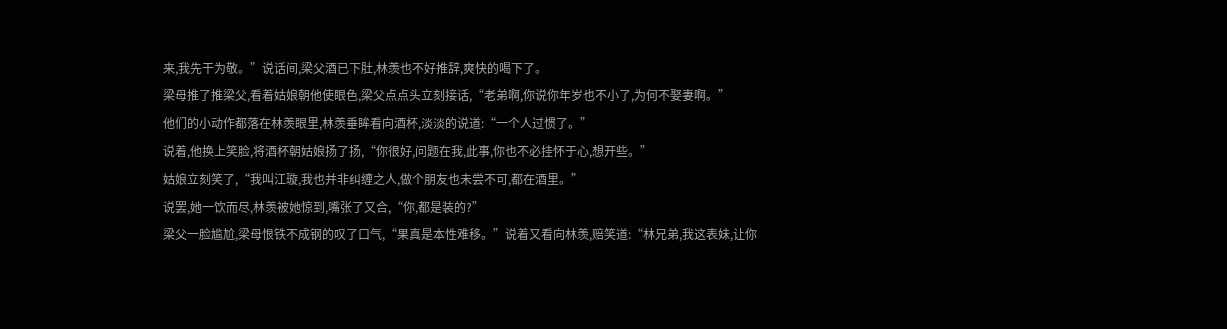来,我先干为敬。”说话间,梁父酒已下肚,林羡也不好推辞,爽快的喝下了。
梁母推了推梁父,看着姑娘朝他使眼色,梁父点点头立刻接话,“老弟啊,你说你年岁也不小了,为何不娶妻啊。”
他们的小动作都落在林羡眼里,林羡垂眸看向酒杯,淡淡的说道:“一个人过惯了。”
说着,他换上笑脸,将酒杯朝姑娘扬了扬,“你很好,问题在我,此事,你也不必挂怀于心,想开些。”
姑娘立刻笑了,“我叫江璇,我也并非纠缠之人,做个朋友也未尝不可,都在酒里。”
说罢,她一饮而尽,林羡被她惊到,嘴张了又合,“你,都是装的?”
梁父一脸尴尬,梁母恨铁不成钢的叹了口气,“果真是本性难移。”说着又看向林羡,赔笑道:“林兄弟,我这表妹,让你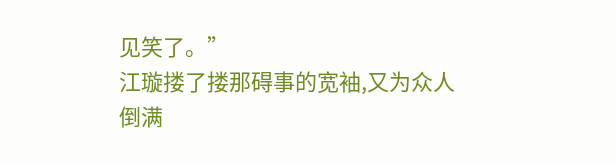见笑了。”
江璇搂了搂那碍事的宽袖,又为众人倒满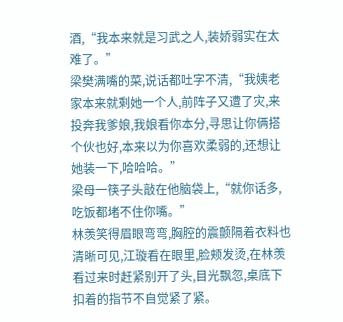酒,“我本来就是习武之人,装娇弱实在太难了。”
梁樊满嘴的菜,说话都吐字不清,“我姨老家本来就剩她一个人,前阵子又遭了灾,来投奔我爹娘,我娘看你本分,寻思让你俩搭个伙也好,本来以为你喜欢柔弱的,还想让她装一下,哈哈哈。”
梁母一筷子头敲在他脑袋上,“就你话多,吃饭都堵不住你嘴。”
林羡笑得眉眼弯弯,胸腔的震颤隔着衣料也清晰可见,江璇看在眼里,脸颊发烫,在林羡看过来时赶紧别开了头,目光飘忽,桌底下扣着的指节不自觉紧了紧。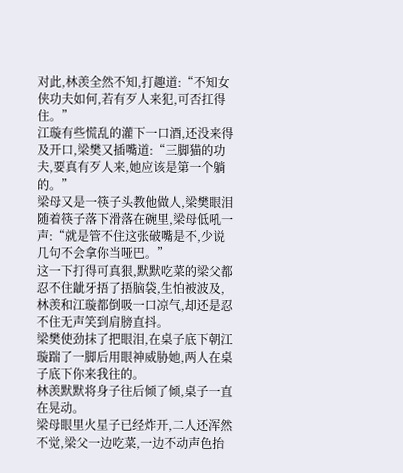对此,林羡全然不知,打趣道:“不知女侠功夫如何,若有歹人来犯,可否扛得住。”
江璇有些慌乱的灌下一口酒,还没来得及开口,梁樊又插嘴道:“三脚猫的功夫,要真有歹人来,她应该是第一个躺的。”
梁母又是一筷子头教他做人,梁樊眼泪随着筷子落下滑落在碗里,梁母低吼一声:“就是管不住这张破嘴是不,少说几句不会拿你当哑巴。”
这一下打得可真狠,默默吃菜的梁父都忍不住龇牙捂了捂脑袋,生怕被波及,林羡和江璇都倒吸一口凉气,却还是忍不住无声笑到肩膀直抖。
梁樊使劲抹了把眼泪,在桌子底下朝江璇踹了一脚后用眼神威胁她,两人在桌子底下你来我往的。
林羡默默将身子往后倾了倾,桌子一直在晃动。
梁母眼里火星子已经炸开,二人还浑然不觉,梁父一边吃菜,一边不动声色抬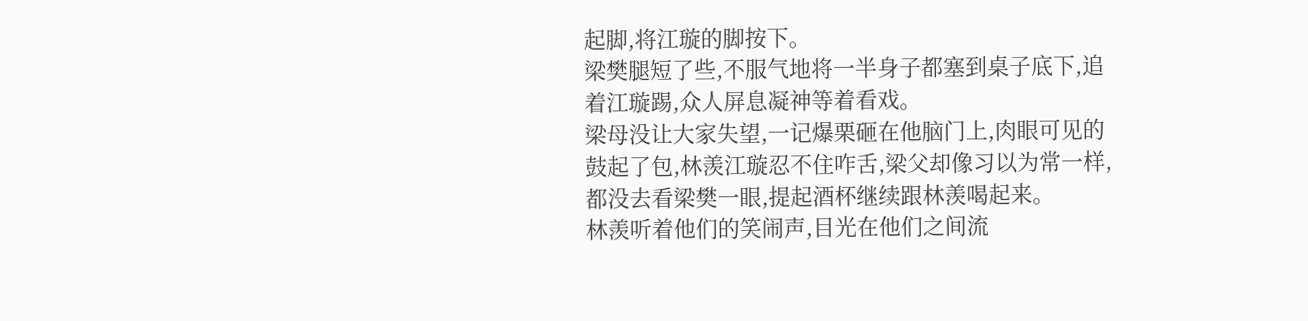起脚,将江璇的脚按下。
梁樊腿短了些,不服气地将一半身子都塞到桌子底下,追着江璇踢,众人屏息凝神等着看戏。
梁母没让大家失望,一记爆栗砸在他脑门上,肉眼可见的鼓起了包,林羡江璇忍不住咋舌,梁父却像习以为常一样,都没去看梁樊一眼,提起酒杯继续跟林羡喝起来。
林羡听着他们的笑闹声,目光在他们之间流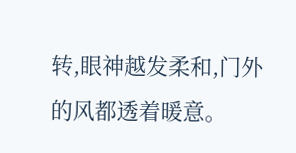转,眼神越发柔和,门外的风都透着暖意。